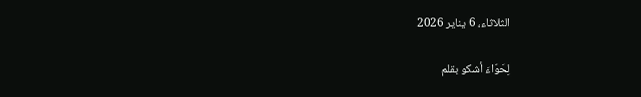الثلاثاء، 6 يناير 2026

لِحَوّاءَ أشكو بقلم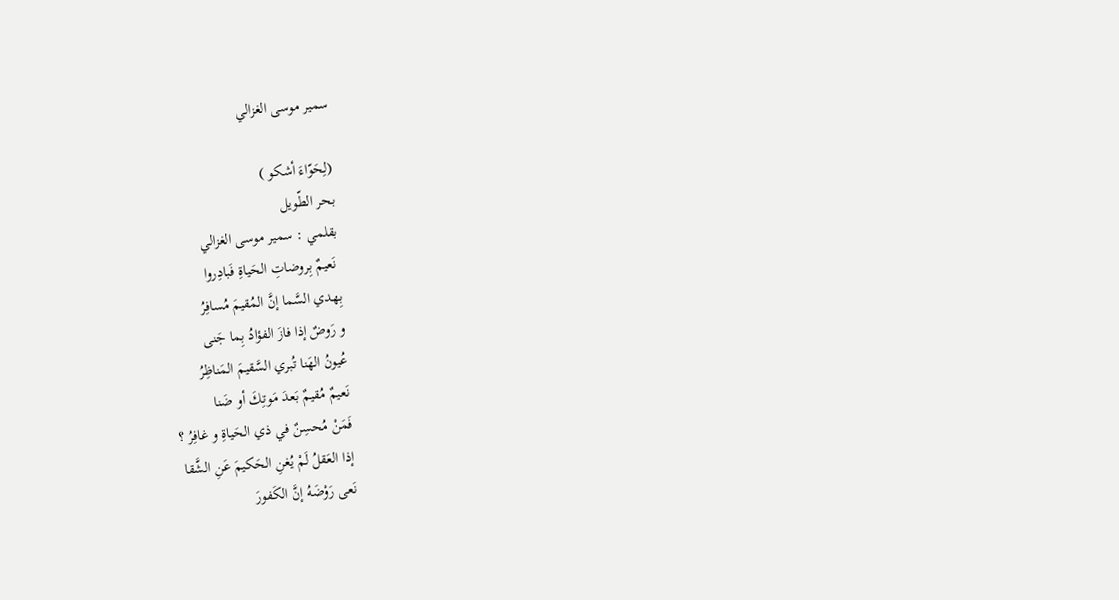سمير موسى الغزالي

(لِحَوّاءَ أشكو )
بحر الطّويل
بقلمي : سمير موسى الغزالي
 نَعيمٌ بِروضاتِ الحَياةِ فَبادِروا
بِهدي السَّما إنَّ المُقيمَ مُسافِرُ
و رَوضٌ إذا فازَ الفؤادُ بِما جَنى
عُيونُ الهَنا تُبري السَّقيمَ المَناظِرُ
نَعيمٌ مُقيمٌ بَعدَ مَوتِكَ أو ضَنا
فَمَنْ مُحسِنٌ في ذي الحَياةِ و غافِرُ ؟
إذا العَقلُ لَمْ يُغنِ الحَكيمَ عَنِ الشَّقا
نَعى رَوْضَهُ إنَّ الكَفورَ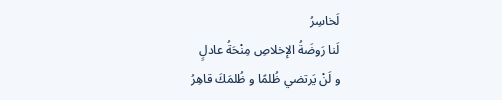لَخاسِرُ
لَنا رَوضَةُ الإخلاصِ مِنْحَةُ عادلٍ
و لَنْ يَرتضي ظُلمًا و ظُلمَكَ قاهِرُ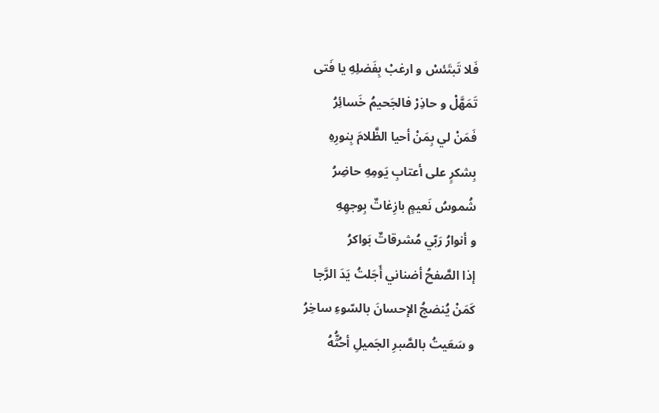فَلا تَبتَئسْ و ارغبْ بِفَضلِهِ يا فَتى
تَمَهَّلْ و حاذِرْ فالجَحيمُ خَسائِرُ
فَمَنْ لي بِمَنْ أحيا الظَّلامَ بِنورِهِ
بِشكرٍ على أعتابِ يَومِهِ حاضِرُ
شُموسُ نَعيمٍ بازِغاتٌ بِوجهِهِ
و أنوارُ رَبّي مُشرقاتٌ بَواكرُ
إذا الصَّفحُ أضناني أَجَلتُ يَدَ الرَّجا
كَمَنْ يُنضجُ الإحسانَ بالسّوءِ ساخِرُ
و سَعَيتُ بالصَّبرِ الجَميلِ أحُثُّهُ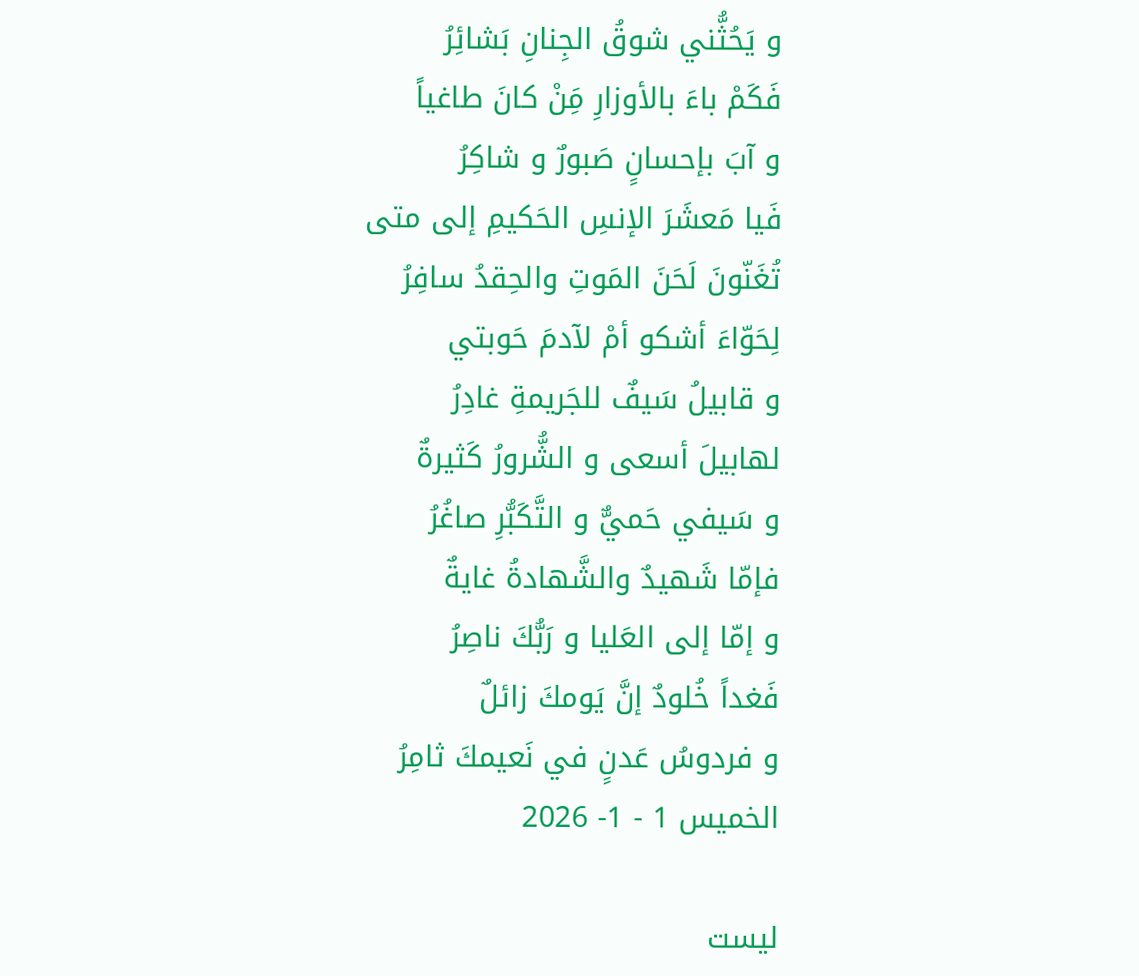و يَحُثُّني شوقُ الجِنانِ بَشائِرُ
فَكَمْ باءَ بالأوزارِ مَِنْ كانَ طاغياً
و آبَ بإحسانٍ صَبورٌ و شاكِرُ
فَيا مَعشَرَ الإنسِ الحَكيمِ إلى متى
تُغَنّونَ لَحَنَ المَوتِ والحِقدُ سافِرُ
لِحَوّاءَ أشكو أمْ لآدمَ حَوبتي
و قابيلُ سَيفٌ للجَريمةِ غادِرُ
لهابيلَ أسعى و الشُّرورُ كَثيرةٌ
و سَيفي حَميٌّ و التَّكَبُّرِ صاغُرُ
فإمّا شَهيدٌ والشَّهادةُ غايةٌ
و إمّا إلى العَليا و رَبُّكَ ناصِرُ
فَغداً خُلودٌ إنَّ يَومكَ زائلٌ
و فردوسُ عَدنٍ في نَعيمكَ ثامِرُ
الخميس 1 - 1- 2026

ليست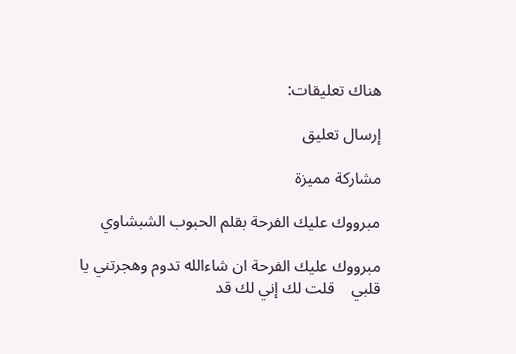هناك تعليقات:

إرسال تعليق

مشاركة مميزة

مبرووك عليك الفرحة بقلم الحبوب الشبشاوي

مبرووك عليك الفرحة ان شاءالله تدوم وهجرتني يا قلبي    قلت لك إني لك قد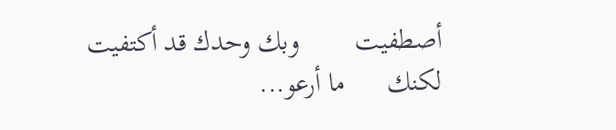أصطفيت        وبك وحدك قد أكتفيت                    لكنك      ما أرعو...